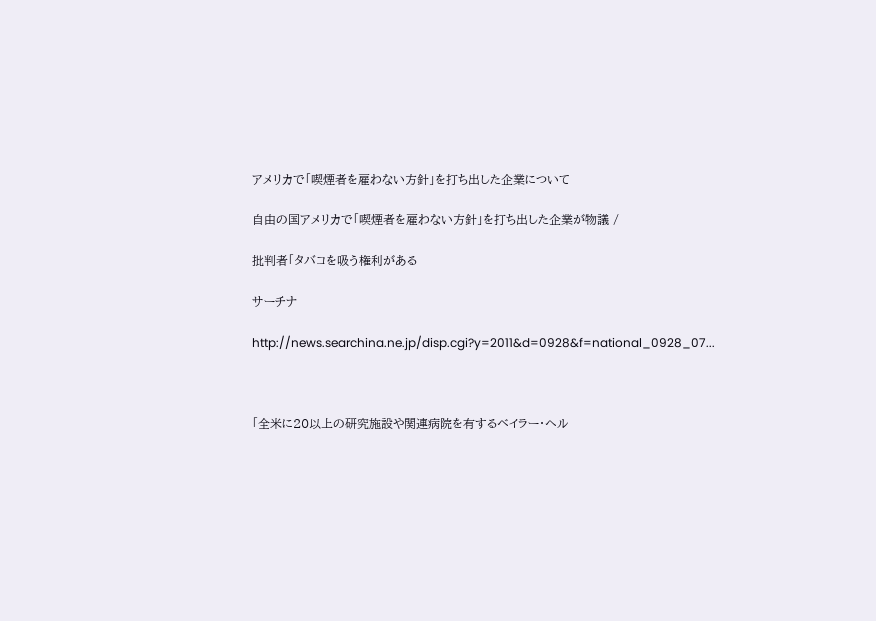アメリカで「喫煙者を雇わない方針」を打ち出した企業について

自由の国アメリカで「喫煙者を雇わない方針」を打ち出した企業が物議 /

批判者「タバコを吸う権利がある

サーチナ

http://news.searchina.ne.jp/disp.cgi?y=2011&d=0928&f=national_0928_07...



「全米に20以上の研究施設や関連病院を有するベイラー・ヘル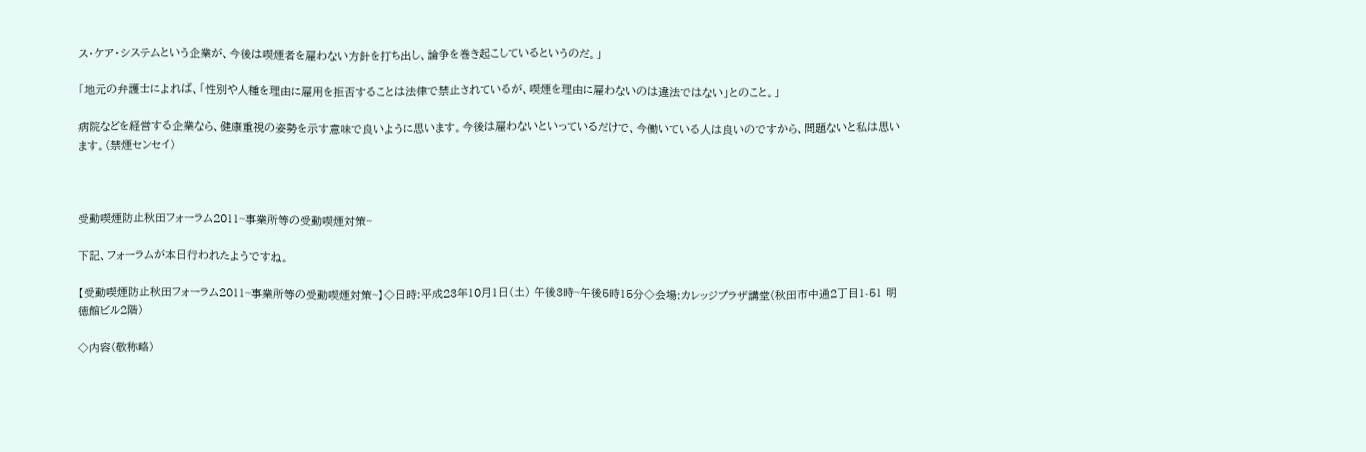ス・ケア・システムという企業が、今後は喫煙者を雇わない方針を打ち出し、論争を巻き起こしているというのだ。」

「地元の弁護士によれば、「性別や人種を理由に雇用を拒否することは法律で禁止されているが、喫煙を理由に雇わないのは違法ではない」とのこと。」

病院などを経営する企業なら、健康重視の姿勢を示す意味で良いように思います。今後は雇わないといっているだけで、今働いている人は良いのですから、問題ないと私は思います。(禁煙センセイ)



受動喫煙防止秋田フォーラム2011~事業所等の受動喫煙対策~

下記、フォーラムが本日行われたようですね。

【受動喫煙防止秋田フォーラム2011~事業所等の受動喫煙対策~】◇日時:平成23年10月1日(土) 午後3時~午後5時15分◇会場:カレッジプラザ講堂(秋田市中通2丁目1-51 明徳館ビル2階)

◇内容(敬称略)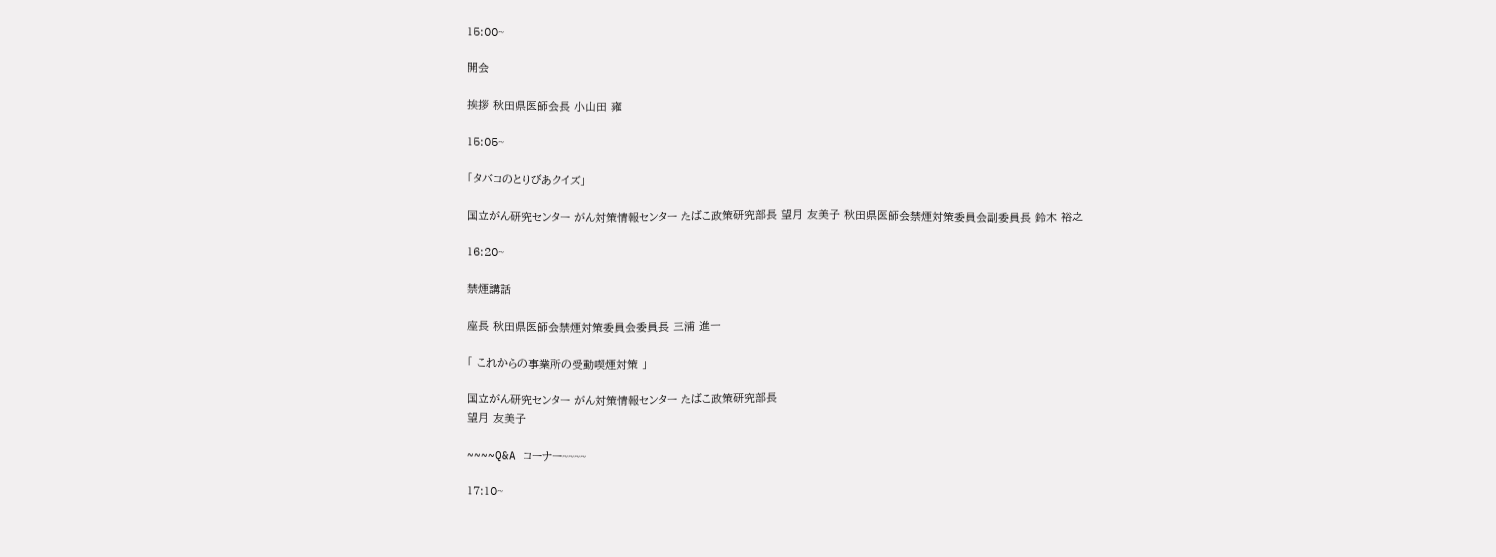15:00~

開会

挨拶 秋田県医師会長 小山田 雍

15:05~

「タバコのとりびあクイズ」

国立がん研究センター がん対策情報センター たばこ政策研究部長 望月 友美子 秋田県医師会禁煙対策委員会副委員長 鈴木 裕之

16:20~

禁煙講話

座長 秋田県医師会禁煙対策委員会委員長 三浦 進一

「 これからの事業所の受動喫煙対策 」

国立がん研究センター がん対策情報センター たばこ政策研究部長
望月 友美子

~~~~Q&A コーナー~~~~

17:10~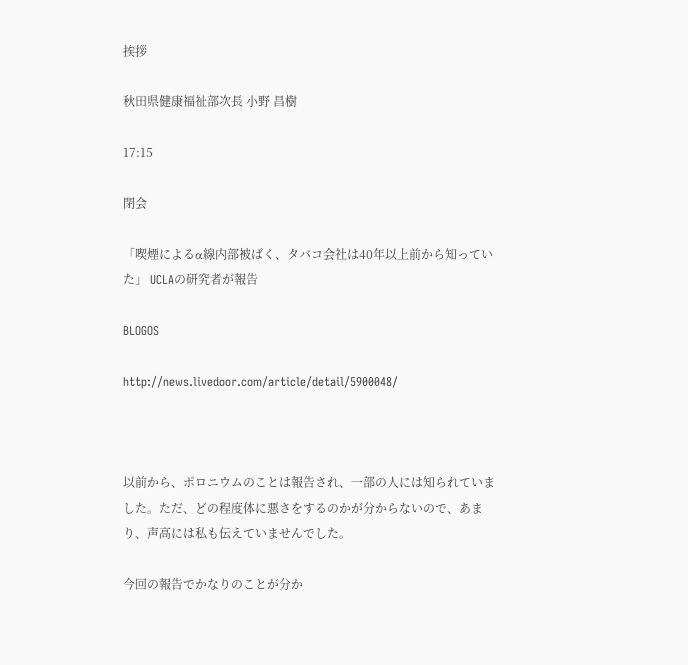挨拶

秋田県健康福祉部次長 小野 昌樹

17:15

閉会

「喫煙によるα線内部被ばく、タバコ会社は40年以上前から知っていた」 UCLAの研究者が報告

BLOGOS

http://news.livedoor.com/article/detail/5900048/



以前から、ポロニウムのことは報告され、一部の人には知られていました。ただ、どの程度体に悪さをするのかが分からないので、あまり、声高には私も伝えていませんでした。

今回の報告でかなりのことが分か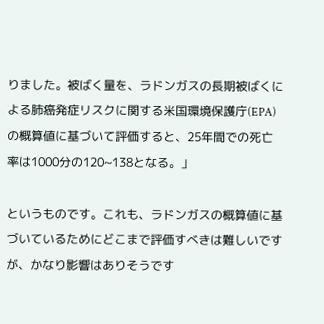りました。被ばく量を、ラドンガスの長期被ばくによる肺癌発症リスクに関する米国環境保護庁(EPA)の概算値に基づいて評価すると、25年間での死亡率は1000分の120~138となる。」

というものです。これも、ラドンガスの概算値に基づいているためにどこまで評価すべきは難しいですが、かなり影響はありそうです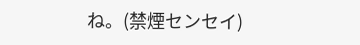ね。(禁煙センセイ)